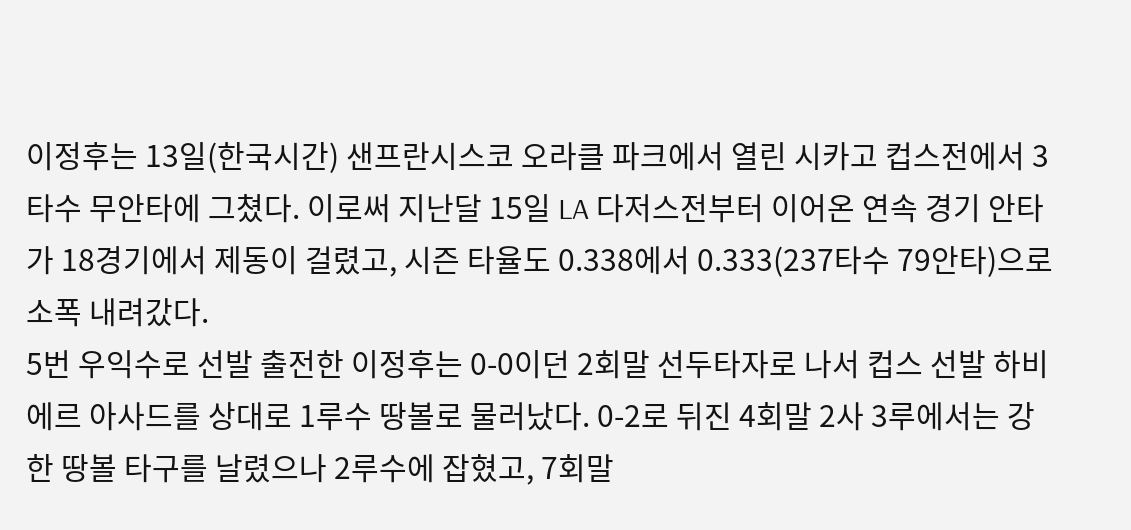이정후는 13일(한국시간) 샌프란시스코 오라클 파크에서 열린 시카고 컵스전에서 3타수 무안타에 그쳤다. 이로써 지난달 15일 LA 다저스전부터 이어온 연속 경기 안타가 18경기에서 제동이 걸렸고, 시즌 타율도 0.338에서 0.333(237타수 79안타)으로 소폭 내려갔다.
5번 우익수로 선발 출전한 이정후는 0-0이던 2회말 선두타자로 나서 컵스 선발 하비에르 아사드를 상대로 1루수 땅볼로 물러났다. 0-2로 뒤진 4회말 2사 3루에서는 강한 땅볼 타구를 날렸으나 2루수에 잡혔고, 7회말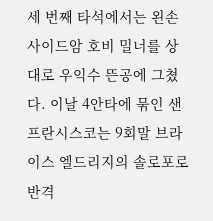세 번째 타석에서는 왼손 사이드암 호비 밀너를 상대로 우익수 뜬공에 그쳤다. 이날 4안타에 묶인 샌프란시스코는 9회말 브라이스 엘드리지의 솔로포로 반격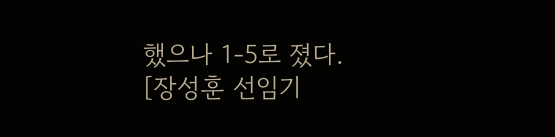했으나 1-5로 졌다.
[장성훈 선임기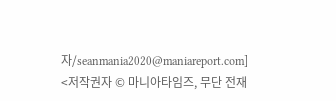자/seanmania2020@maniareport.com]
<저작권자 © 마니아타임즈, 무단 전재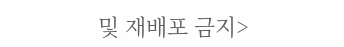및 재배포 금지>